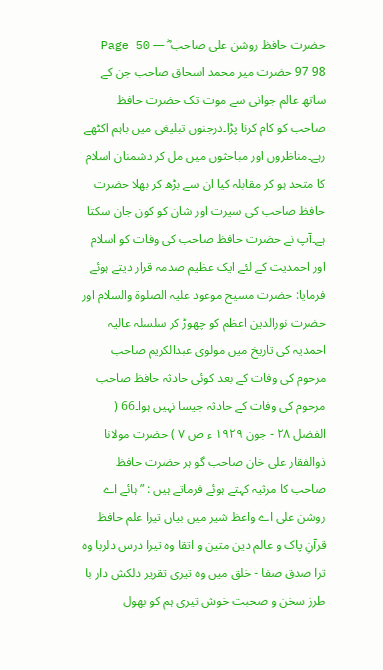حضرت حافظ روشن علی صاحب ؓ — Page 50
98 97 حضرت میر محمد اسحاق صاحب جن کے ساتھ عالم جوانی سے موت تک حضرت حافظ صاحب کو کام کرنا پڑا۔درجنوں تبلیغی میں باہم اکٹھے رہے۔مناظروں اور مباحثوں میں مل کر دشمنان اسلام کا متحد ہو کر مقابلہ کیا ان سے بڑھ کر بھلا حضرت حافظ صاحب کی سیرت اور شان کو کون جان سکتا ہے۔آپ نے حضرت حافظ صاحب کی وفات کو اسلام اور احمدیت کے لئے ایک عظیم صدمہ قرار دیتے ہوئے فرمایا: حضرت مسیح موعود علیہ الصلوۃ والسلام اور حضرت نورالدین اعظم کو چھوڑ کر سلسلہ عالیہ احمدیہ کی تاریخ میں مولوی عبدالکریم صاحب مرحوم کی وفات کے بعد کوئی حادثہ حافظ صاحب مرحوم کی وفات کے حادثہ جیسا نہیں ہوا۔66 ( الفضل ۲۸ - جون ۱۹۲۹ ء ص ۷ ) حضرت مولانا ذوالفقار علی خان صاحب گو ہر حضرت حافظ صاحب کا مرثیہ کہتے ہوئے فرماتے ہیں : ” ہائے اے روشن علی اے واعظ شیر میں بیاں تیرا علم حافظ قرآنِ پاک و عالم دین متین و اتقا وہ تیرا درس دلربا وہ ترا صدق صفا - خلق میں وہ تیری تقریر دلکش دار با طرز سخن و صحبت خوش تیری ہم کو بھول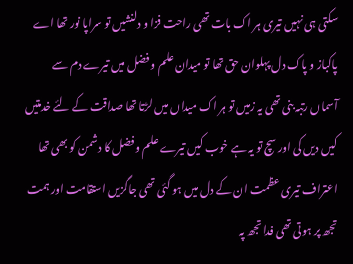سکتی ہی نہیں تیری ہر اک بات تھی راحت فزا و دلنشیں تو سراپا نور تھا اے پاکباز و پاک دل پہلوان حق تھا تو میدان علم و فضل میں تیرے دم سے آسماں رتبہ بنی تھی یہ زمیں تو ہر اک میداں میں لڑتا تھا صداقت کے لئے خدمتیں کیں دیں کی اور سچ تو یہ ہے خوب کیں تیرے علم وفضل کا دشمن کو بھی تھا اعتراف تیری عظمت ان کے دل میں ہو گئی تھی جاگزیں استقامت اور ہمت تجھ پر ہوتی تھی فدا تجھ پہ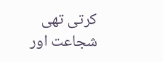کرتی تھی شجاعت اور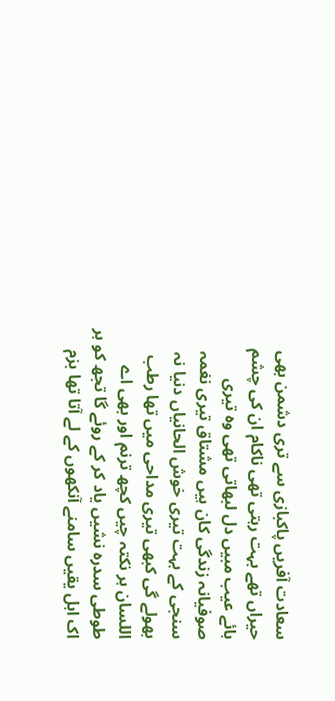سعادت آفریں پاکبازی سے تری دشمن بھی حیراں تھے بہت رہتی تھی ناکام ان کی چشم ہائے عیب مبیں دل لبھاتی تھی وہ تیری صوفیانہ زندگی کان ہیں مشتاق تیری نغمہ سنجی کے بہت تیری خوش الحانیاں دنیا نہ بھولے گی کبھی تیری مداحی میں تھا رطب اللسان ہر نکتہ چیں کچھ ترنم اور بھی اے طوطی سدرہ نشیں یاد کر کے روئے گا تجھ کو ہر اک اہل یقیں سامنے آنکھوں کے لے آتا تھا بزم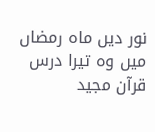نور دیں ماہ رمضاں میں وہ تیرا درس قرآن مجید